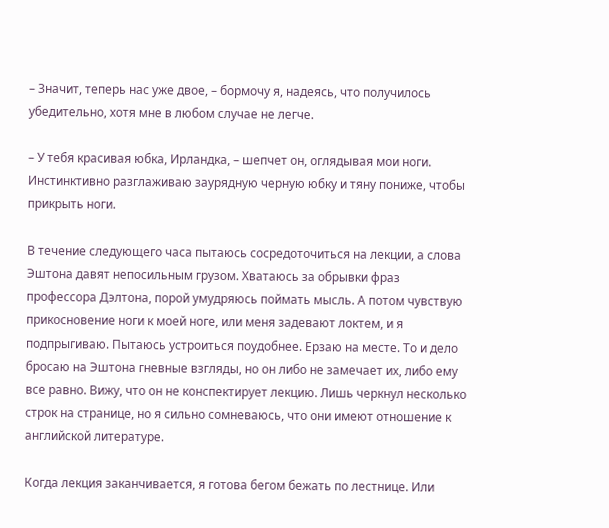– Значит, теперь нас уже двое, – бормочу я, надеясь, что получилось убедительно, хотя мне в любом случае не легче.

– У тебя красивая юбка, Ирландка, – шепчет он, оглядывая мои ноги. Инстинктивно разглаживаю заурядную черную юбку и тяну пониже, чтобы прикрыть ноги.

В течение следующего часа пытаюсь сосредоточиться на лекции, а слова Эштона давят непосильным грузом. Хватаюсь за обрывки фраз профессора Дэлтона, порой умудряюсь поймать мысль. А потом чувствую прикосновение ноги к моей ноге, или меня задевают локтем, и я подпрыгиваю. Пытаюсь устроиться поудобнее. Ерзаю на месте. То и дело бросаю на Эштона гневные взгляды, но он либо не замечает их, либо ему все равно. Вижу, что он не конспектирует лекцию. Лишь черкнул несколько строк на странице, но я сильно сомневаюсь, что они имеют отношение к английской литературе.

Когда лекция заканчивается, я готова бегом бежать по лестнице. Или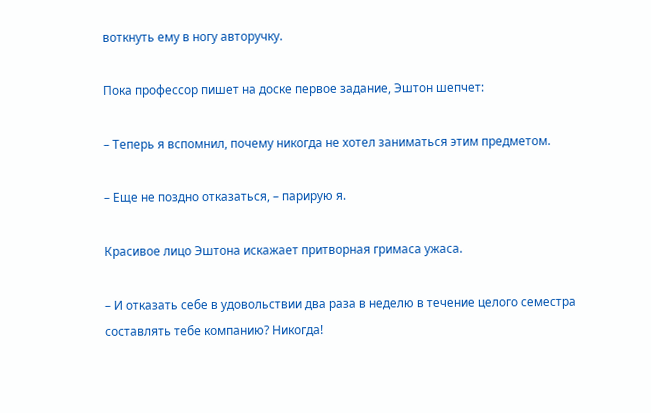воткнуть ему в ногу авторучку.

Пока профессор пишет на доске первое задание, Эштон шепчет:

– Теперь я вспомнил, почему никогда не хотел заниматься этим предметом.

– Еще не поздно отказаться, – парирую я.

Красивое лицо Эштона искажает притворная гримаса ужаса.

– И отказать себе в удовольствии два раза в неделю в течение целого семестра составлять тебе компанию? Никогда!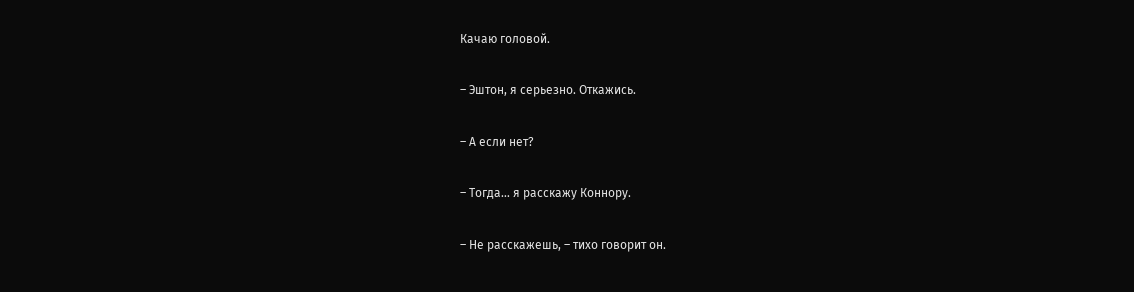Качаю головой.

– Эштон, я серьезно. Откажись.

– А если нет?

– Тогда… я расскажу Коннору.

– Не расскажешь, – тихо говорит он.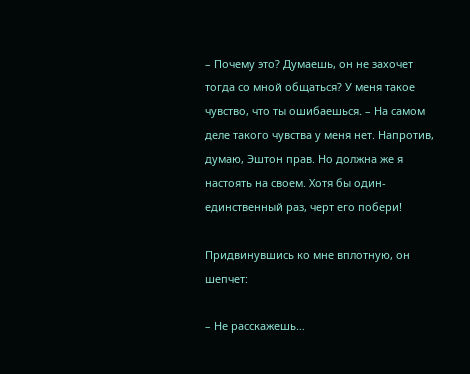– Почему это? Думаешь, он не захочет тогда со мной общаться? У меня такое чувство, что ты ошибаешься. – На самом деле такого чувства у меня нет. Напротив, думаю, Эштон прав. Но должна же я настоять на своем. Хотя бы один-единственный раз, черт его побери!

Придвинувшись ко мне вплотную, он шепчет:

– Не расскажешь…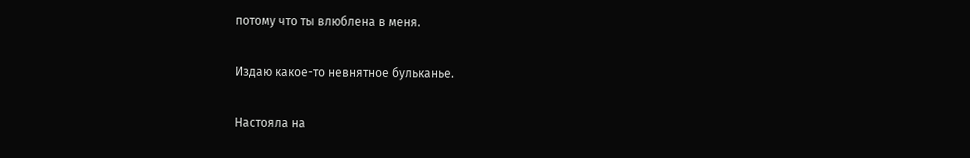потому что ты влюблена в меня.

Издаю какое-то невнятное бульканье.

Настояла на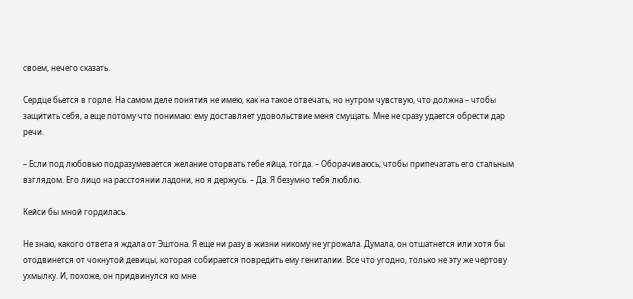своем, нечего сказать.

Сердце бьется в горле. На самом деле понятия не имею, как на такое отвечать, но нутром чувствую, что должна – чтобы защитить себя, а еще потому что понимаю: ему доставляет удовольствие меня смущать. Мне не сразу удается обрести дар речи.

– Если под любовью подразумевается желание оторвать тебе яйца, тогда. – Оборачиваюсь, чтобы припечатать его стальным взглядом. Его лицо на расстоянии ладони, но я держусь. – Да. Я безумно тебя люблю.

Кейси бы мной гордилась.

Не знаю, какого ответа я ждала от Эштона. Я еще ни разу в жизни никому не угрожала. Думала, он отшатнется или хотя бы отодвинется от чокнутой девицы, которая собирается повредить ему гениталии. Все что угодно, только не эту же чертову ухмылку. И, похоже, он придвинулся ко мне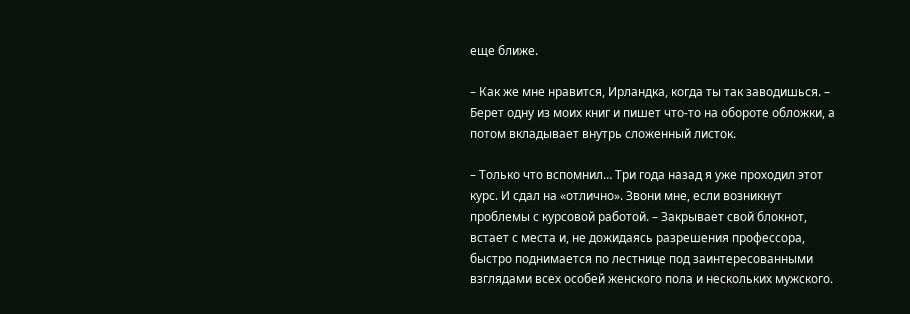еще ближе.

– Как же мне нравится, Ирландка, когда ты так заводишься. – Берет одну из моих книг и пишет что-то на обороте обложки, а потом вкладывает внутрь сложенный листок.

– Только что вспомнил… Три года назад я уже проходил этот курс. И сдал на «отлично». Звони мне, если возникнут проблемы с курсовой работой. – Закрывает свой блокнот, встает с места и, не дожидаясь разрешения профессора, быстро поднимается по лестнице под заинтересованными взглядами всех особей женского пола и нескольких мужского.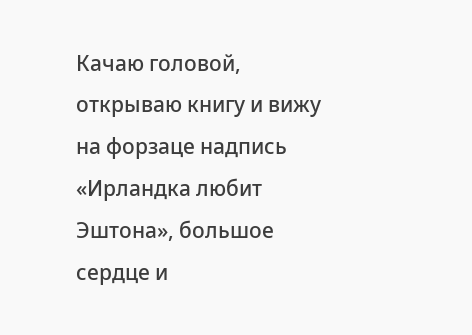Качаю головой, открываю книгу и вижу на форзаце надпись «Ирландка любит Эштона», большое сердце и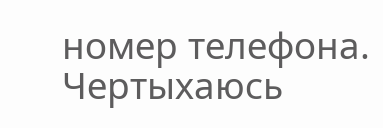номер телефона. Чертыхаюсь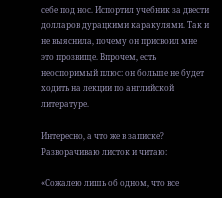себе под нос. Испортил учебник за двести долларов дурацкими каракулями. Так и не выяснила, почему он присвоил мне это прозвище. Впрочем, есть неоспоримый плюс: он больше не будет ходить на лекции по английской литературе.

Интересно, а что же в записке? Разворачиваю листок и читаю:

«Сожалею лишь об одном, что все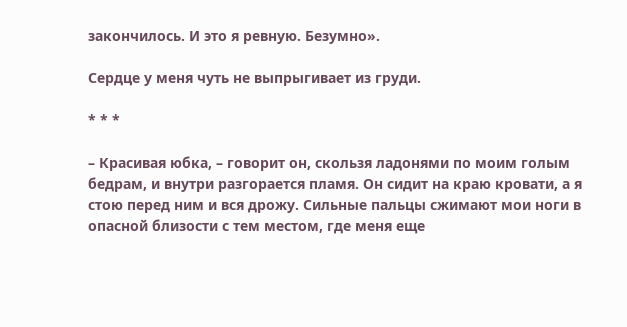закончилось. И это я ревную. Безумно».

Сердце у меня чуть не выпрыгивает из груди.

* * *

– Красивая юбка, – говорит он, скользя ладонями по моим голым бедрам, и внутри разгорается пламя. Он сидит на краю кровати, а я стою перед ним и вся дрожу. Сильные пальцы сжимают мои ноги в опасной близости с тем местом, где меня еще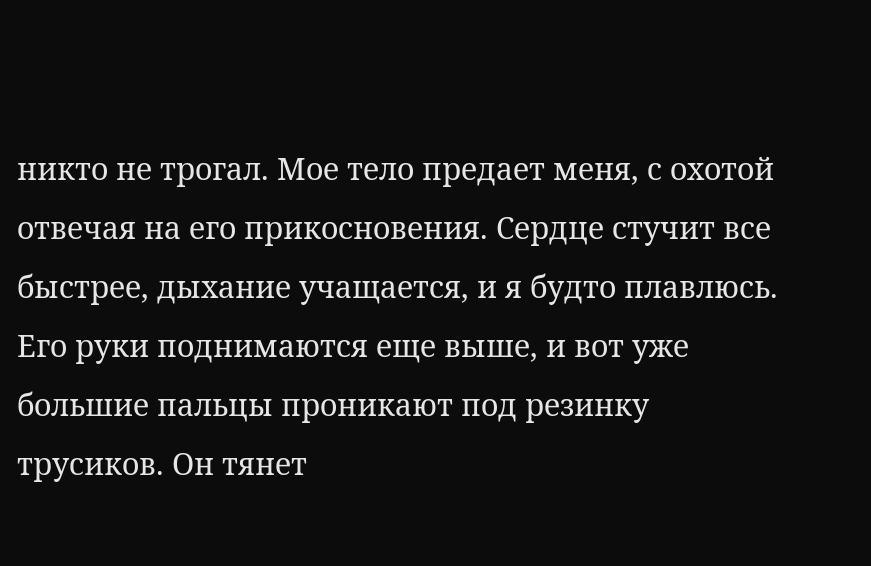никто не трогал. Мое тело предает меня, с охотой отвечая на его прикосновения. Сердце стучит все быстрее, дыхание учащается, и я будто плавлюсь. Его руки поднимаются еще выше, и вот уже большие пальцы проникают под резинку трусиков. Он тянет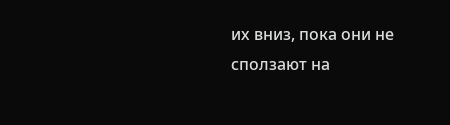их вниз, пока они не сползают на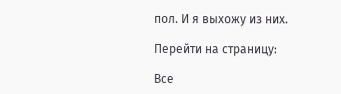пол. И я выхожу из них.

Перейти на страницу:

Все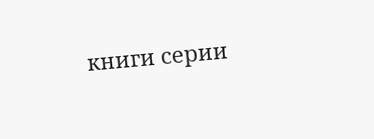книги серии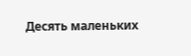Десять маленьких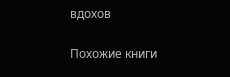вдохов

Похожие книги